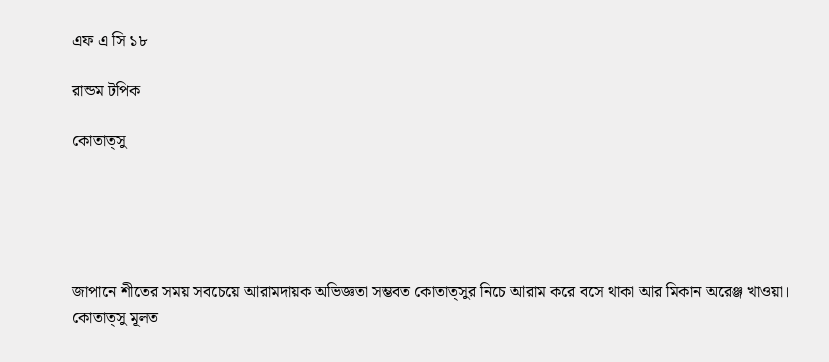এফ এ সি ১৮

রান্ডম টপিক

কোতাত্সু





জাপানে শীতের সময় সবচেয়ে আরামদায়ক অভিজ্ঞতা সম্ভবত কোতাত্সুর নিচে আরাম করে বসে থাকা আর মিকান অরেঞ্জ খাওয়া। কোতাত্সু মূলত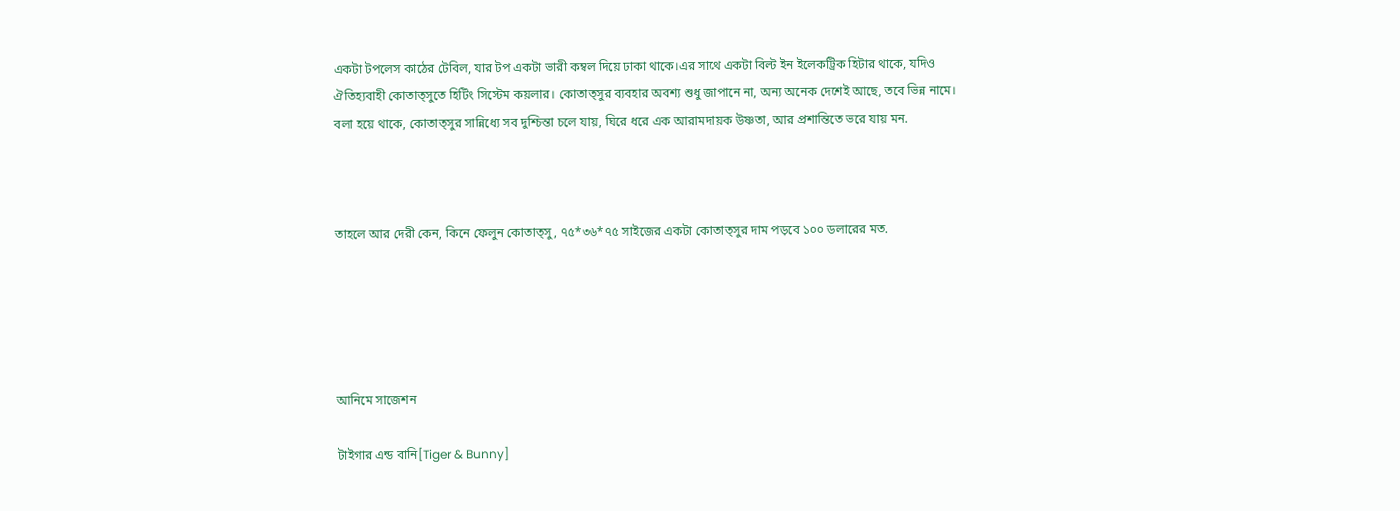একটা টপলেস কাঠের টেবিল, যার টপ একটা ভারী কম্বল দিয়ে ঢাকা থাকে।এর সাথে একটা বিল্ট ইন ইলেকট্রিক হিটার থাকে, যদিও ঐতিহ্যবাহী কোতাত্সুতে হিটিং সিস্টেম কয়লার। কোতাত্সুর ব্যবহার অবশ্য শুধু জাপানে না, অন্য অনেক দেশেই আছে, তবে ভিন্ন নামে। বলা হয়ে থাকে, কোতাত্সুর সান্নিধ্যে সব দুশ্চিন্তা চলে যায়, ঘিরে ধরে এক আরামদায়ক উষ্ণতা, আর প্রশান্তিতে ভরে যায় মন.



তাহলে আর দেরী কেন, কিনে ফেলুন কোতাত্সু, ৭৫*৩৬*৭৫ সাইজের একটা কোতাত্সুর দাম পড়বে ১০০ ডলারের মত.





আনিমে সাজেশন

টাইগার এন্ড বানি[Tiger & Bunny]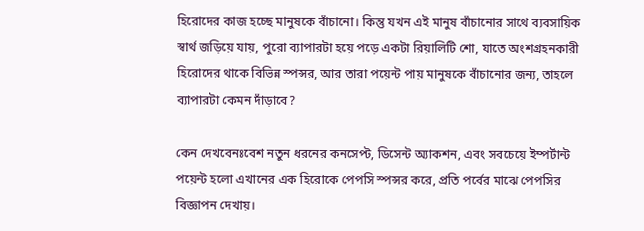হিরোদের কাজ হচ্ছে মানুষকে বাঁচানো। কিন্তু যখন এই মানুষ বাঁচানোর সাথে ব্যবসায়িক স্বার্থ জড়িয়ে যায়, পুরো ব্যাপারটা হয়ে পড়ে একটা রিয়ালিটি শো, যাতে অংশগ্রহনকারী হিরোদের থাকে বিভিন্ন স্পন্সর, আর তারা পয়েন্ট পায় মানুষকে বাঁচানোর জন্য, তাহলে ব্যাপারটা কেমন দাঁড়াবে?

কেন দেখবেনঃবেশ নতুন ধরনের কনসেপ্ট, ডিসেন্ট অ্যাকশন, এবং সবচেয়ে ইম্পর্টান্ট পয়েন্ট হলো এখানের এক হিরোকে পেপসি স্পন্সর করে, প্রতি পর্বের মাঝে পেপসির বিজ্ঞাপন দেখায়।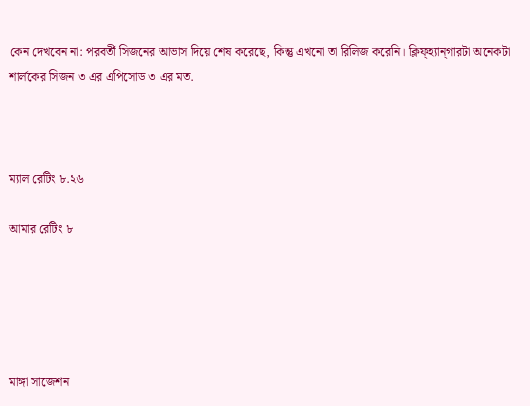কেন দেখবেন না: পরবর্তী সিজনের আভাস দিয়ে শেষ করেছে, কিন্তু এখনো তা রিলিজ করেনি। ক্লিফ্হ্যান্গারটা অনেকটা শার্লকের সিজন ৩ এর এপিসোড ৩ এর মত.



ম্যাল রেটিং ৮.২৬

আমার রেটিং ৮





মাঙ্গা সাজেশন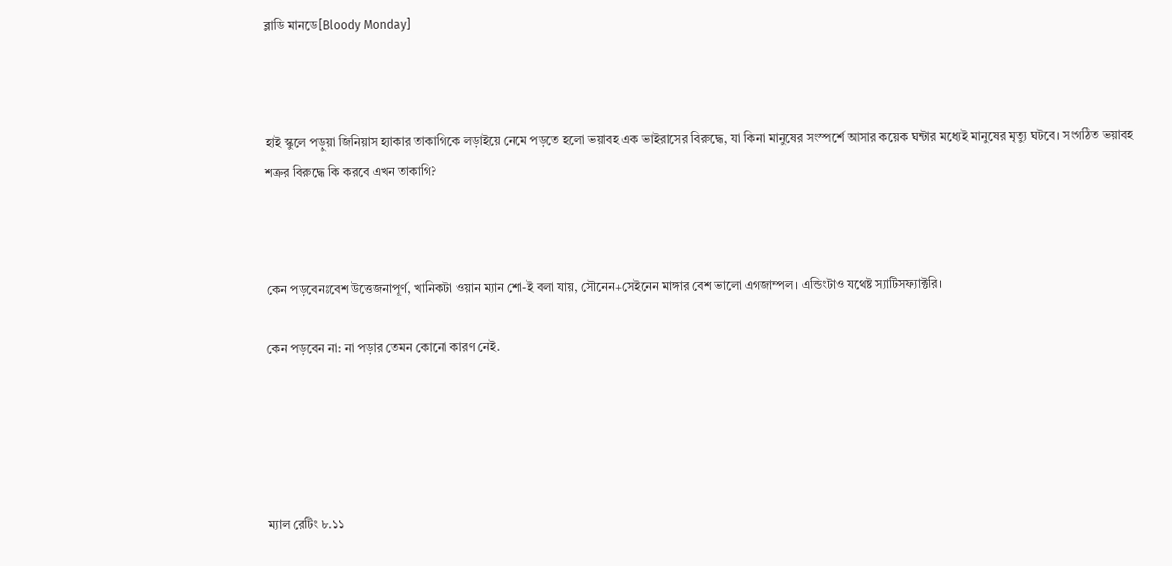ব্লাডি মানডে[Bloody Monday]



হাই স্কুলে পড়ুয়া জিনিয়াস হ্যাকার তাকাগিকে লড়াইয়ে নেমে পড়তে হলো ভয়াবহ এক ভাইরাসের বিরুদ্ধে, যা কিনা মানুষের সংস্পর্শে আসার কয়েক ঘন্টার মধ্যেই মানুষের মৃত্যু ঘটবে। সংগঠিত ভয়াবহ শত্রুর বিরুদ্ধে কি করবে এখন তাকাগি?



কেন পড়বেনঃবেশ উত্তেজনাপূর্ণ, খানিকটা ওয়ান ম্যান শো-ই বলা যায়, সৌনেন+সেইনেন মাঙ্গার বেশ ভালো এগজাম্পল। এন্ডিংটাও যথেষ্ট স্যাটিসফ্যাক্টরি।

কেন পড়বেন না: না পড়ার তেমন কোনো কারণ নেই.





ম্যাল রেটিং ৮.১১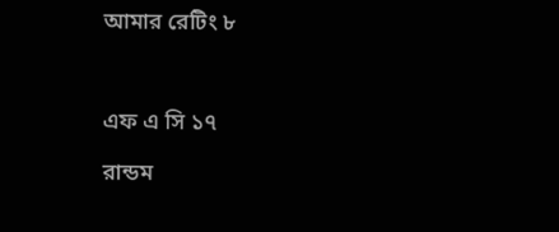আমার রেটিং ৮



এফ এ সি ১৭

রান্ডম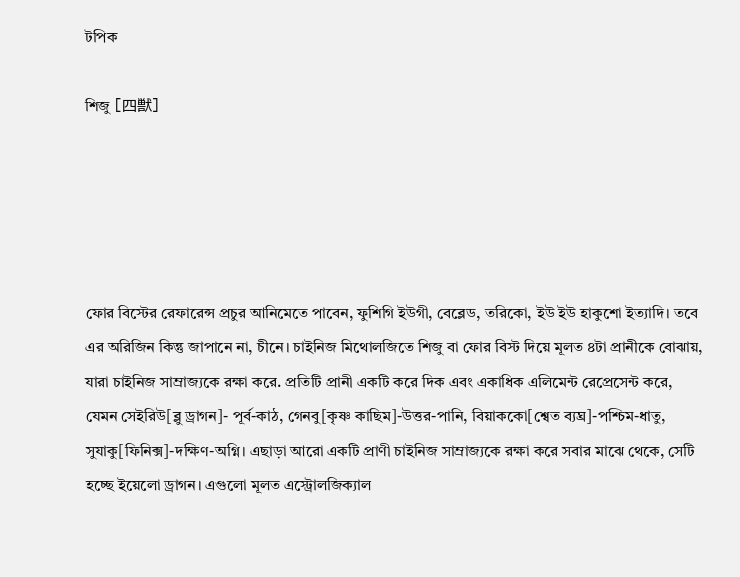টপিক

শিজু [四獣]





ফোর বিস্টের রেফারেন্স প্রচুর আনিমেতে পাবেন, ফুশিগি ইউগী, বেব্লেড, তরিকো, ইউ ইউ হাকুশো ইত্যাদি। তবে এর অরিজিন কিন্তু জাপানে না, চীনে। চাইনিজ মিথোলজিতে শিজু বা ফোর বিস্ট দিয়ে মূলত ৪টা প্রানীকে বোঝায়, যারা চাইনিজ সাম্রাজ্যকে রক্ষা করে. প্রতিটি প্রানী একটি করে দিক এবং একাধিক এলিমেন্ট রেপ্রেসেন্ট করে, যেমন সেইরিউ[ব্লু ড্রাগন]- পূর্ব-কাঠ, গেনবু[কৃষ্ণ কাছিম]-উত্তর-পানি, বিয়াককো[শ্বেত ব্যঘ্র]-পশ্চিম-ধাতু, সুযাকু[ফিনিক্স]-দক্ষিণ-অগ্নি। এছাড়া আরো একটি প্রাণী চাইনিজ সাম্রাজ্যকে রক্ষা করে সবার মাঝে থেকে, সেটি হচ্ছে ইয়েলো ড্রাগন। এগুলো মূলত এস্ট্রোলজিক্যাল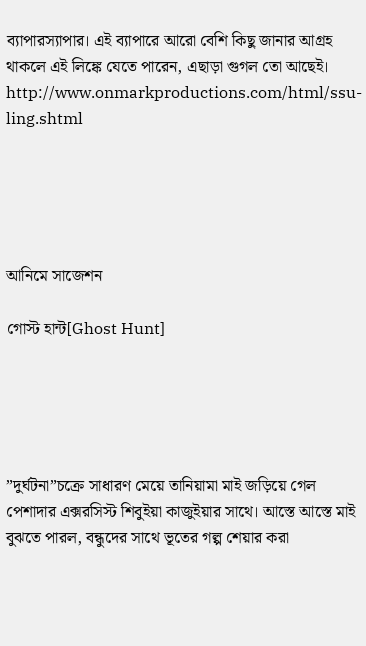ব্যাপারস্যাপার। এই ব্যাপারে আরো বেশি কিছু জানার আগ্রহ থাকলে এই লিঙ্কে যেতে পারেন, এছাড়া গুগল তো আছেই। http://www.onmarkproductions.com/html/ssu-ling.shtml





আনিমে সাজেশন

গোস্ট হান্ট[Ghost Hunt]





”দুর্ঘটনা”চক্রে সাধারণ মেয়ে তানিয়ামা মাই জড়িয়ে গেল পেশাদার এক্সরসিস্ট শিবুইয়া কাজুইয়ার সাথে। আস্তে আস্তে মাই বুঝতে পারল, বন্ধুদের সাথে ভূতের গল্প শেয়ার করা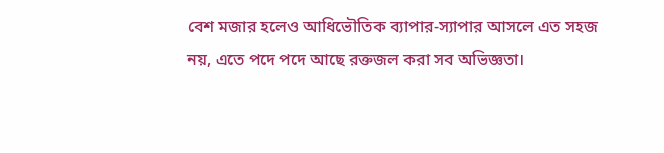বেশ মজার হলেও আধিভৌতিক ব্যাপার-স্যাপার আসলে এত সহজ নয়, এতে পদে পদে আছে রক্তজল করা সব অভিজ্ঞতা।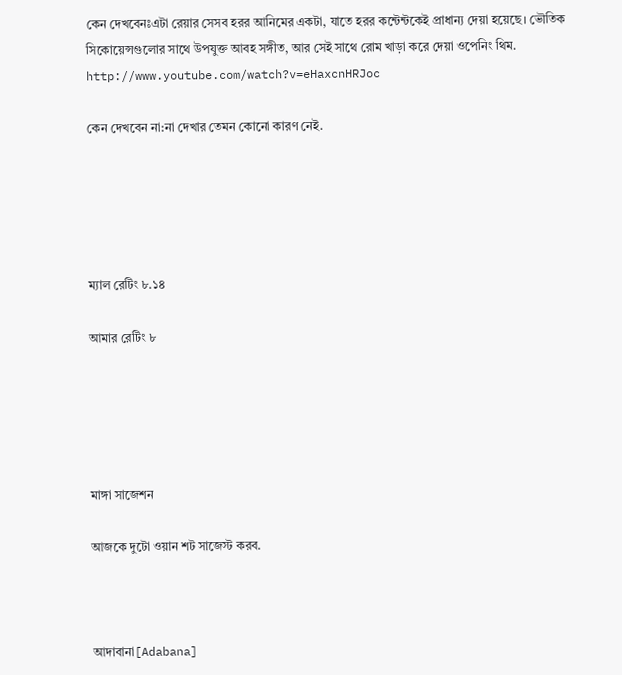কেন দেখবেনঃএটা রেয়ার সেসব হরর আনিমের একটা, যাতে হরর কন্টেন্টকেই প্রাধান্য দেয়া হয়েছে। ভৌতিক সিকোয়েন্সগুলোর সাথে উপযুক্ত আবহ সঙ্গীত, আর সেই সাথে রোম খাড়া করে দেয়া ওপেনিং থিম. http://www.youtube.com/watch?v=eHaxcnHRJoc

কেন দেখবেন না:না দেখার তেমন কোনো কারণ নেই.





ম্যাল রেটিং ৮.১৪

আমার রেটিং ৮





মাঙ্গা সাজেশন

আজকে দুটো ওয়ান শট সাজেস্ট করব.



আদাবানা[Adabana]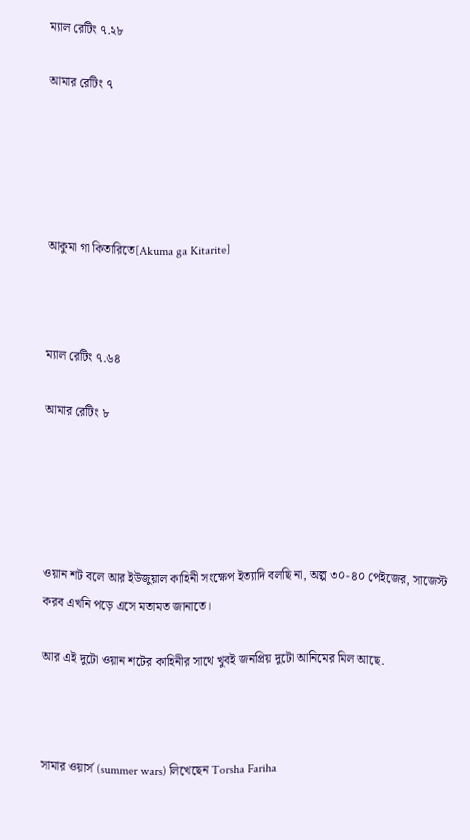ম্যাল রেটিং ৭.২৮

আমার রেটিং ৭





আকুমা গা কিতারিতে[Akuma ga Kitarite]



ম্যাল রেটিং ৭.৬৪

আমার রেটিং ৮





ওয়ান শট বলে আর ইউজুয়াল কাহিনী সংক্ষেপ ইত্যাদি বলছি না, অল্প ৩০-৪০ পেইজের, সাজেস্ট করব এখনি পড়ে এসে মতামত জানাতে।

আর এই দুটো ওয়ান শটের কাহিনীর সাথে খুবই জনপ্রিয় দুটো আনিমের মিল আছে.



সামার ওয়ার্স (summer wars) লিখেছেন Torsha Fariha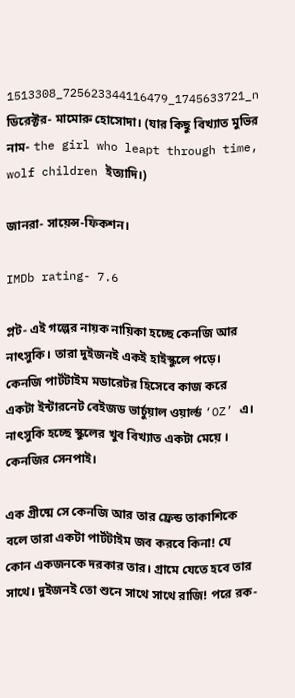1513308_725623344116479_1745633721_n
ডিরেক্টর- মামোরু হোসোদা। (যার কিছু বিখ্যাত মুভির নাম- the girl who leapt through time, wolf children ইত্যাদি।)

জানরা- সায়েন্স-ফিকশন।

IMDb rating- 7.6

প্লট- এই গল্পের নায়ক নায়িকা হচ্ছে কেনজি আর নাৎসুকি। তারা দুইজনই একই হাইস্কুলে পড়ে। কেনজি পার্টটাইম মডারেটর হিসেবে কাজ করে একটা ইন্টারনেট বেইজড ভার্চুয়াল ওয়ার্ল্ড ‘OZ’ এ। নাৎসুকি হচ্ছে স্কুলের খুব বিখ্যাত একটা মেয়ে । কেনজির সেনপাই।

এক গ্রীষ্মে সে কেনজি আর তার ফ্রেন্ড তাকাশিকে বলে তারা একটা পার্টটাইম জব করবে কিনা! যে কোন একজনকে দরকার তার। গ্রামে যেতে হবে তার সাথে। দুইজনই তো শুনে সাথে সাথে রাজি! পরে রক-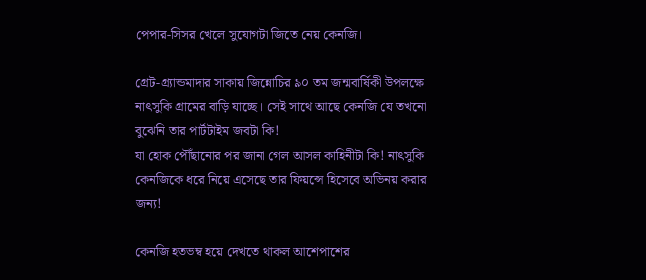পেপার-সিসর খেলে সুযোগটা জিতে নেয় কেনজি।

গ্রেট-গ্র্যান্ডমাদার সাকায় জিন্নোচির ৯০ তম জন্মবার্ষিকী উপলক্ষে নাৎসুকি গ্রামের বাড়ি যাচ্ছে। সেই সাথে আছে কেনজি যে তখনো বুঝেনি তার পার্টটাইম জবটা কি!
যা হোক পৌঁছানোর পর জানা গেল আসল কাহিনীটা কি! নাৎসুকি কেনজিকে ধরে নিয়ে এসেছে তার ফিয়ন্সে হিসেবে অভিনয় করার জন্য!

কেনজি হতভম্ব হয়ে দেখতে থাকল আশেপাশের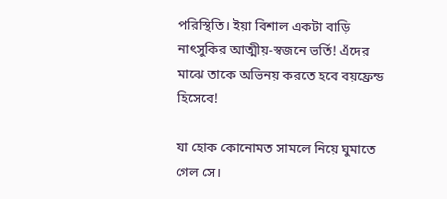পরিস্থিতি। ইয়া বিশাল একটা বাড়ি নাৎসুকির আত্মীয়-স্বজনে ভর্তি! এঁদের মাঝে তাকে অভিনয় করতে হবে বয়ফ্রেন্ড হিসেবে!

যা হোক কোনোমত সামলে নিয়ে ঘুমাতে গেল সে।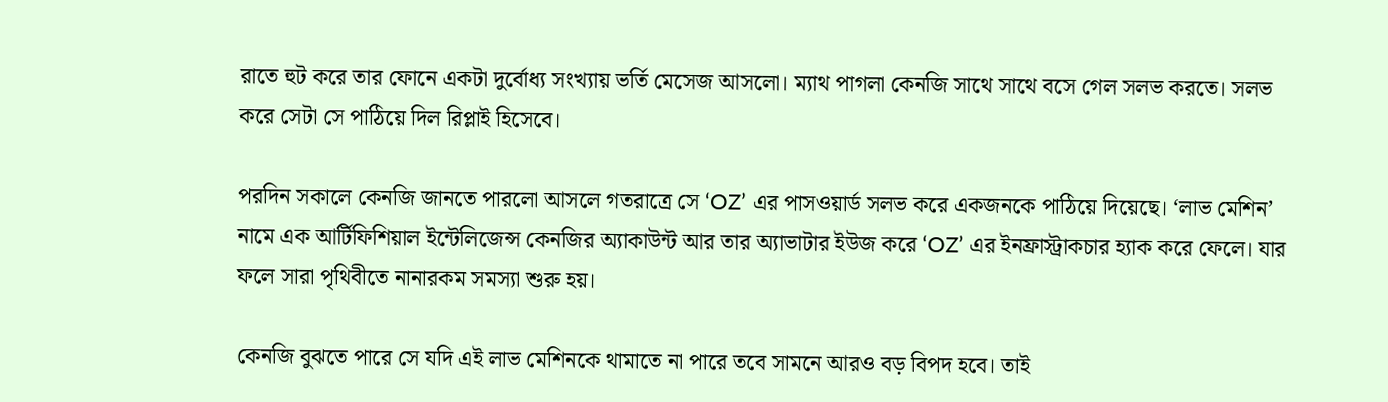রাতে হুট করে তার ফোনে একটা দুর্বোধ্য সংখ্যায় ভর্তি মেসেজ আসলো। ম্যাথ পাগলা কেনজি সাথে সাথে বসে গেল সলভ করতে। সলভ করে সেটা সে পাঠিয়ে দিল রিপ্লাই হিসেবে।

পরদিন সকালে কেনজি জানতে পারলো আসলে গতরাত্রে সে ‘OZ’ এর পাসওয়ার্ড সলভ করে একজনকে পাঠিয়ে দিয়েছে। ‘লাভ মেশিন’ নামে এক আর্টিফিশিয়াল ইন্টেলিজেন্স কেনজির অ্যাকাউন্ট আর তার অ্যাভাটার ইউজ করে ‘OZ’ এর ইনফ্রাস্ট্রাকচার হ্যাক করে ফেলে। যার ফলে সারা পৃথিবীতে নানারকম সমস্যা শুরু হয়।

কেনজি বুঝতে পারে সে যদি এই লাভ মেশিনকে থামাতে না পারে তবে সামনে আরও বড় বিপদ হবে। তাই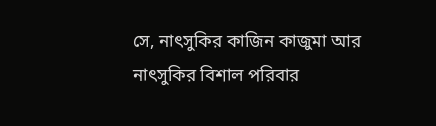সে, নাৎসুকির কাজিন কাজুমা আর নাৎসুকির বিশাল পরিবার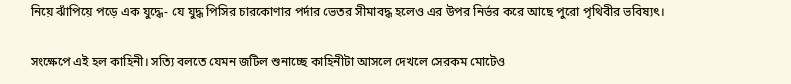নিয়ে ঝাঁপিয়ে পড়ে এক যুদ্ধে- যে যুদ্ধ পিসির চারকোণার পর্দার ভেতর সীমাবদ্ধ হলেও এর উপর নির্ভর করে আছে পুরো পৃথিবীর ভবিষ্যৎ।

সংক্ষেপে এই হল কাহিনী। সত্যি বলতে যেমন জটিল শুনাচ্ছে কাহিনীটা আসলে দেখলে সেরকম মোটেও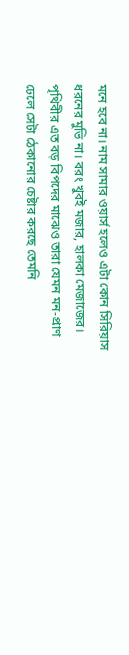মনে হবে না। নাম সামার ওয়ার্স হলেও এটা কোন সিরিয়াস ধরনের মুভি না। বরং খুবই মজার, হালকা মেজাজের। পৃথিবীর এত বড় বিপদের মাঝেও তারা যেমন মন-প্রাণ ঢেলে সেটা ঠেকানোর চেষ্টার করছে তেমনি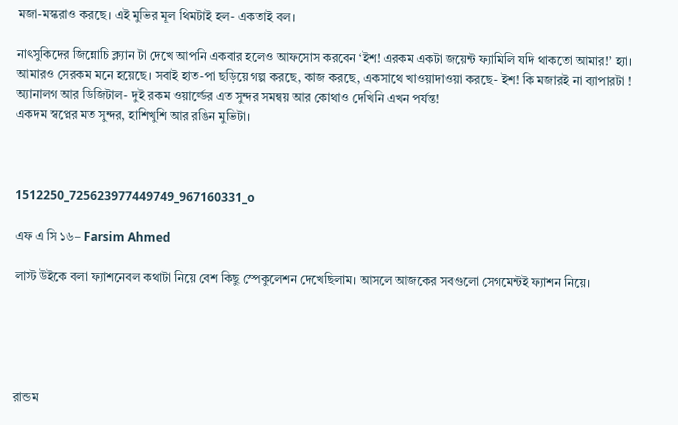মজা-মস্করাও করছে। এই মুভির মূল থিমটাই হল- একতাই বল।

নাৎসুকিদের জিন্নোচি ক্ল্যান টা দেখে আপনি একবার হলেও আফসোস করবেন ‘ইশ! এরকম একটা জয়েন্ট ফ্যামিলি যদি থাকতো আমার!’ হ্যা। আমারও সেরকম মনে হয়েছে। সবাই হাত-পা ছড়িয়ে গল্প করছে, কাজ করছে, একসাথে খাওয়াদাওয়া করছে- ইশ! কি মজারই না ব্যাপারটা ! অ্যানালগ আর ডিজিটাল- দুই রকম ওয়ার্ল্ডের এত সুন্দর সমন্বয় আর কোথাও দেখিনি এখন পর্যন্ত!
একদম স্বপ্নের মত সুন্দর, হাশিখুশি আর রঙিন মুভিটা।



1512250_725623977449749_967160331_o

এফ এ সি ১৬– Farsim Ahmed

লাস্ট উইকে বলা ফ্যাশনেবল কথাটা নিয়ে বেশ কিছু স্পেকুলেশন দেখেছিলাম। আসলে আজকের সবগুলো সেগমেন্টই ফ্যাশন নিয়ে।





রান্ডম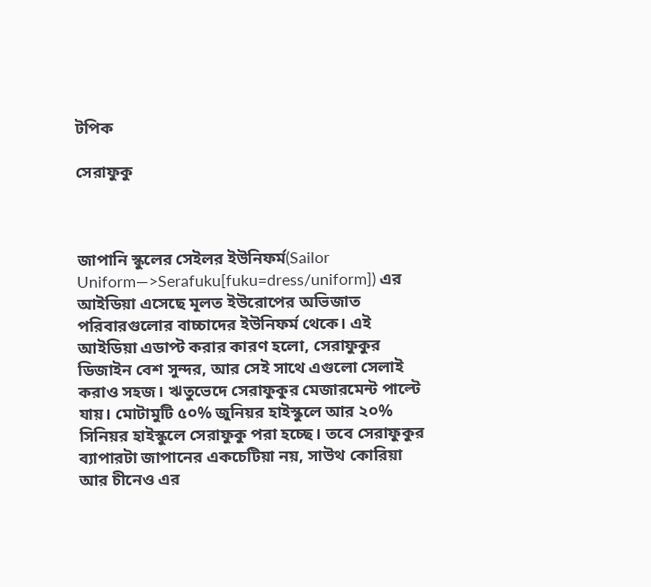টপিক

সেরাফুকু



জাপানি স্কুলের সেইলর ইউনিফর্ম(Sailor Uniform—>Serafuku[fuku=dress/uniform]) এর আইডিয়া এসেছে মূলত ইউরোপের অভিজাত পরিবারগুলোর বাচ্চাদের ইউনিফর্ম থেকে। এই আইডিয়া এডাপ্ট করার কারণ হলো, সেরাফুকুর ডিজাইন বেশ সুন্দর, আর সেই সাথে এগুলো সেলাই করাও সহজ। ঋতুভেদে সেরাফুকুর মেজারমেন্ট পাল্টে যায়। মোটামুটি ৫০% জুনিয়র হাইস্কুলে আর ২০% সিনিয়র হাইস্কুলে সেরাফুকু পরা হচ্ছে। তবে সেরাফুকুর ব্যাপারটা জাপানের একচেটিয়া নয়, সাউথ কোরিয়া আর চীনেও এর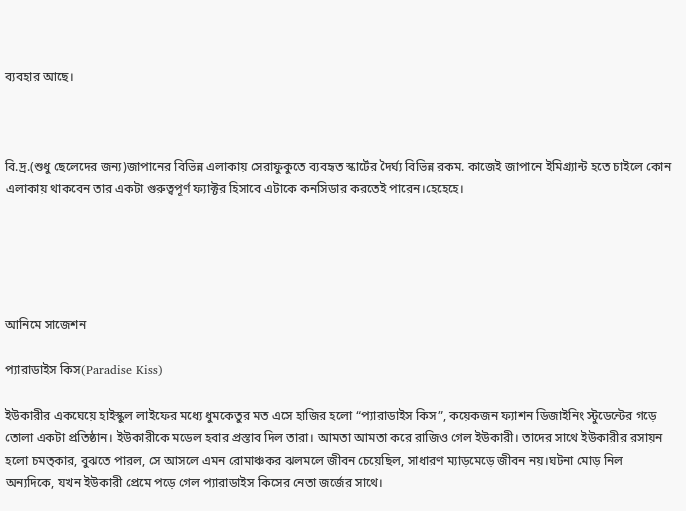ব্যবহার আছে।



বি.দ্র.(শুধু ছেলেদের জন্য)জাপানের বিভিন্ন এলাকায় সেরাফুকুতে ব্যবহৃত স্কার্টের দৈর্ঘ্য বিভিন্ন রকম. কাজেই জাপানে ইমিগ্র্যান্ট হতে চাইলে কোন এলাকায় থাকবেন তার একটা গুরুত্বপূর্ণ ফ্যাক্টর হিসাবে এটাকে কনসিডার করতেই পারেন।হেহেহে।





আনিমে সাজেশন

প্যারাডাইস কিস(Paradise Kiss)

ইউকারীর একঘেয়ে হাইস্কুল লাইফের মধ্যে ধুমকেতুর মত এসে হাজির হলো “প্যারাডাইস কিস”, কয়েকজন ফ্যাশন ডিজাইনিং স্টুডেন্টের গড়ে তোলা একটা প্রতিষ্ঠান। ইউকারীকে মডেল হবার প্রস্তাব দিল তারা। আমতা আমতা করে রাজিও গেল ইউকারী। তাদের সাথে ইউকারীর রসায়ন হলো চমত্কার, বুঝতে পারল, সে আসলে এমন রোমাঞ্চকর ঝলমলে জীবন চেয়েছিল, সাধারণ ম্যাড়মেড়ে জীবন নয়।ঘটনা মোড় নিল অন্যদিকে, যখন ইউকারী প্রেমে পড়ে গেল প্যারাডাইস কিসের নেতা জর্জের সাথে।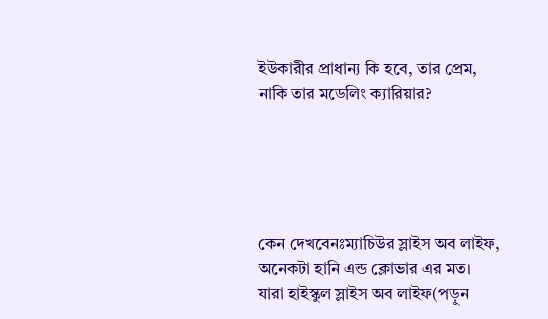ইউকারীর প্রাধান্য কি হবে, তার প্রেম, নাকি তার মডেলিং ক্যারিয়ার?





কেন দেখবেনঃম্যাচিউর স্লাইস অব লাইফ, অনেকটা হানি এন্ড ক্লোভার এর মত। যারা হাইস্কুল স্লাইস অব লাইফ(পড়ুন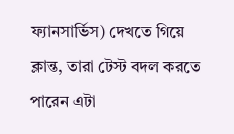ফ্যানসার্ভিস) দেখতে গিয়ে ক্লান্ত, তারা টেস্ট বদল করতে পারেন এটা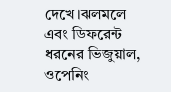দেখে।ঝলমলে এবং ডিফরেন্ট ধরনের ভিজুয়াল, ওপেনিং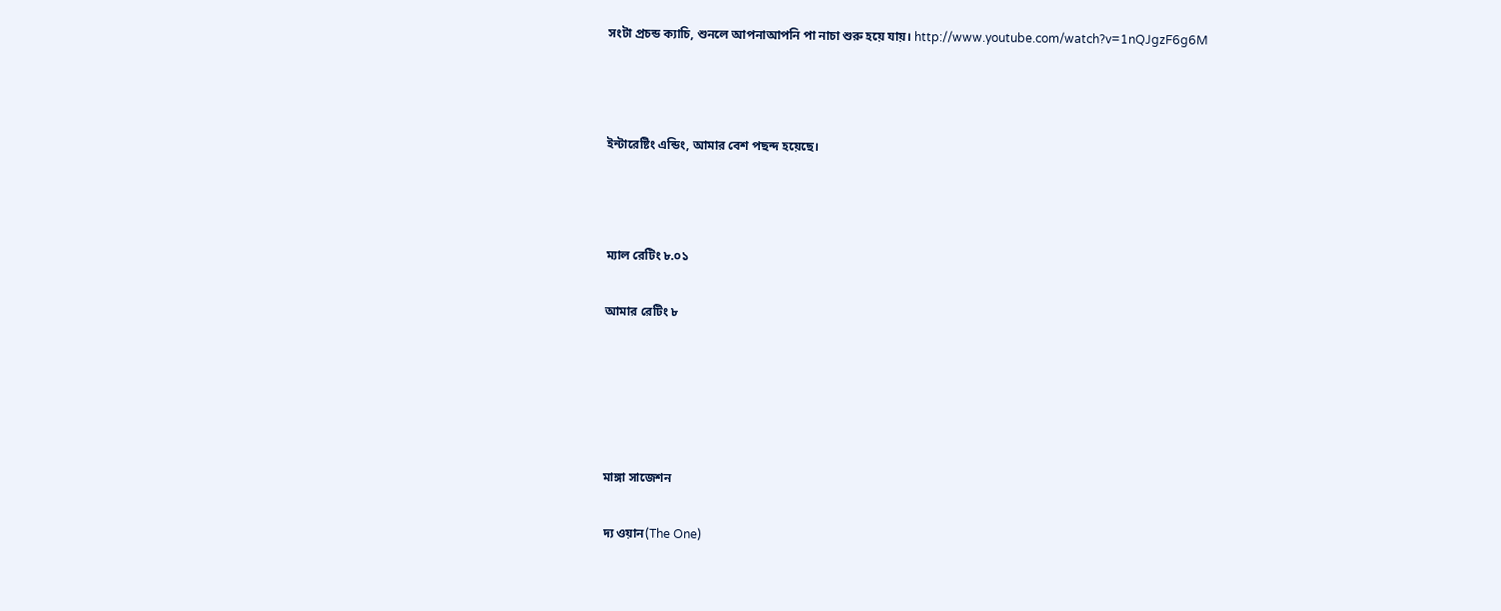সংটা প্রচন্ড ক্যাচি, শুনলে আপনাআপনি পা নাচা শুরু হয়ে যায়। http://www.youtube.com/watch?v=1nQJgzF6g6M



ইন্টারেষ্টিং এন্ডিং, আমার বেশ পছন্দ হয়েছে।



ম্যাল রেটিং ৮.০১

আমার রেটিং ৮





মাঙ্গা সাজেশন

দ্য ওয়ান(The One)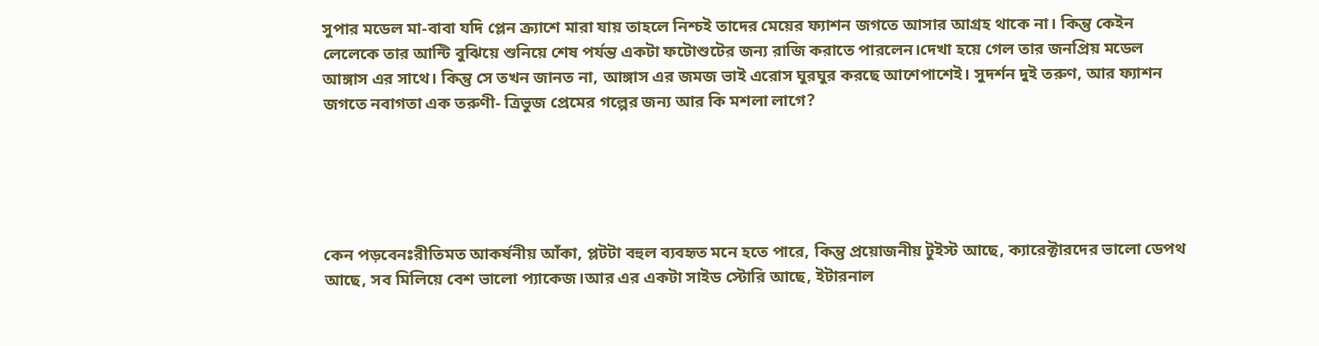সুপার মডেল মা-বাবা যদি প্লেন ক্র্যাশে মারা যায় তাহলে নিশ্চই তাদের মেয়ের ফ্যাশন জগতে আসার আগ্রহ থাকে না। কিন্তু কেইন লেলেকে তার আন্টি বুঝিয়ে শুনিয়ে শেষ পর্যন্ত একটা ফটোশুটের জন্য রাজি করাতে পারলেন।দেখা হয়ে গেল তার জনপ্রিয় মডেল আঙ্গাস এর সাথে। কিন্তু সে তখন জানত না, আঙ্গাস এর জমজ ভাই এরোস ঘুরঘুর করছে আশেপাশেই। সুদর্শন দুই তরুণ, আর ফ্যাশন জগতে নবাগতা এক তরুণী- ত্রিভুজ প্রেমের গল্পের জন্য আর কি মশলা লাগে?





কেন পড়বেনঃরীতিমত আকর্ষনীয় আঁকা, প্লটটা বহুল ব্যবহৃত মনে হতে পারে, কিন্তু প্রয়োজনীয় টুইস্ট আছে, ক্যারেক্টারদের ভালো ডেপথ আছে, সব মিলিয়ে বেশ ভালো প্যাকেজ।আর এর একটা সাইড স্টোরি আছে, ইটারনাল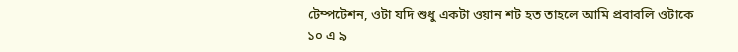টেম্পটেশন, ওটা যদি শুধু একটা ওয়ান শট হত তাহলে আমি প্রবাবলি ওটাকে ১০ এ ৯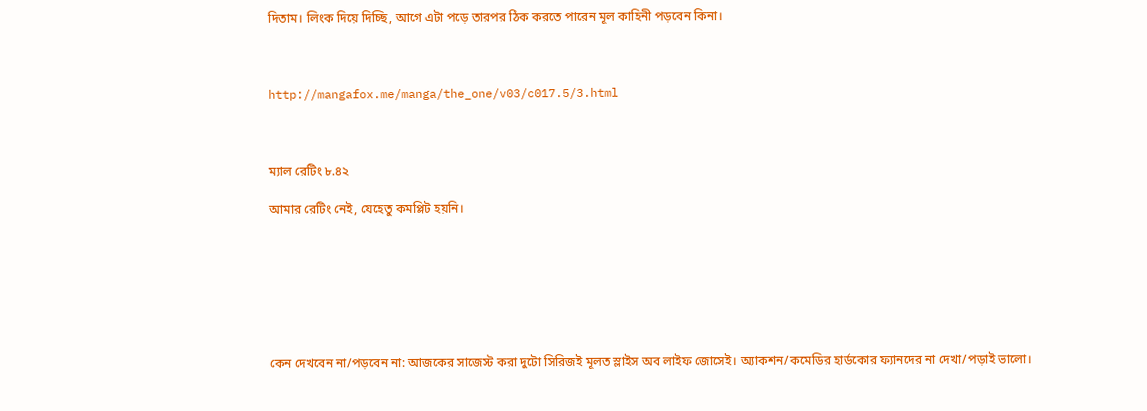দিতাম। লিংক দিয়ে দিচ্ছি, আগে এটা পড়ে তারপর ঠিক করতে পারেন মূল কাহিনী পড়বেন কিনা।



http://mangafox.me/manga/the_one/v03/c017.5/3.html



ম্যাল রেটিং ৮.৪২

আমার রেটিং নেই, যেহেতু কমপ্লিট হয়নি।







কেন দেখবেন না/পড়বেন না: আজকের সাজেস্ট করা দুটো সিরিজই মূলত স্লাইস অব লাইফ জোসেই। অ্যাকশন/কমেডির হার্ডকোর ফ্যানদের না দেখা/পড়াই ভালো।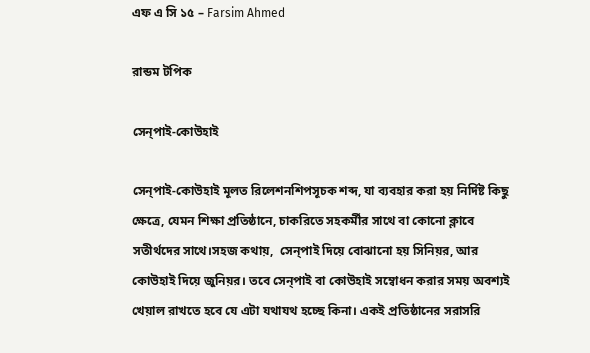এফ এ সি ১৫ – Farsim Ahmed

রান্ডম টপিক

সেন্পাই-কোউহাই

সেন্পাই-কোউহাই মূলত রিলেশনশিপসূচক শব্দ, যা ব্যবহার করা হয় নির্দিষ্ট কিছু ক্ষেত্রে, যেমন শিক্ষা প্রতিষ্ঠানে, চাকরিতে সহকর্মীর সাথে বা কোনো ক্লাবে সতীর্থদের সাথে।সহজ কথায়,  সেন্পাই দিয়ে বোঝানো হয় সিনিয়র, আর কোউহাই দিয়ে জুনিয়র। তবে সেন্পাই বা কোউহাই সম্বোধন করার সময় অবশ্যই খেয়াল রাখতে হবে যে এটা যথাযথ হচ্ছে কিনা। একই প্রতিষ্ঠানের সরাসরি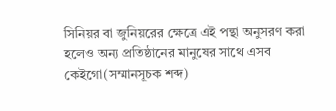সিনিয়র বা জুনিয়রের ক্ষেত্রে এই পন্থা অনুসরণ করা হলেও অন্য প্রতিষ্ঠানের মানুষের সাথে এসব কেইগো(সম্মানসূচক শব্দ)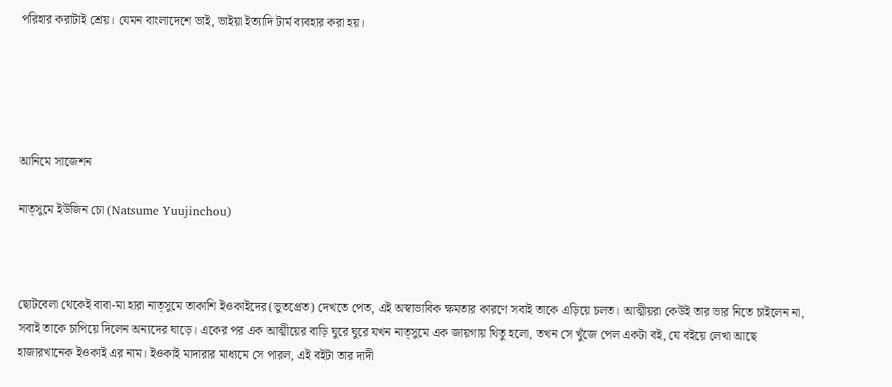পরিহার করাটাই শ্রেয়। যেমন বাংলাদেশে ভাই, ভাইয়া ইত্যাদি টার্ম ব্যবহার করা হয়।





আনিমে সাজেশন

নাত্সুমে ইউজিন চো (Natsume Yuujinchou)



ছোটবেলা থেকেই বাবা-মা হারা নাত্সুমে তাকাশি ইওকাইদের(ভুতপ্রেত) দেখতে পেত, এই অস্বাভাবিক ক্ষমতার কারণে সবাই তাকে এড়িয়ে চলত। আত্মীয়রা কেউই তার ভার নিতে চাইলেন না, সবাই তাকে চাপিয়ে দিলেন অন্যদের ঘাড়ে। একের পর এক আত্মীয়ের বাড়ি ঘুরে ঘুরে যখন নাত্সুমে এক জায়গায় থিতু হলো, তখন সে খুঁজে পেল একটা বই, যে বইয়ে লেখা আছে হাজারখানেক ইওকাই এর নাম। ইওকাই মাদারার মাধ্যমে সে পারল, এই বইটা তার দাদী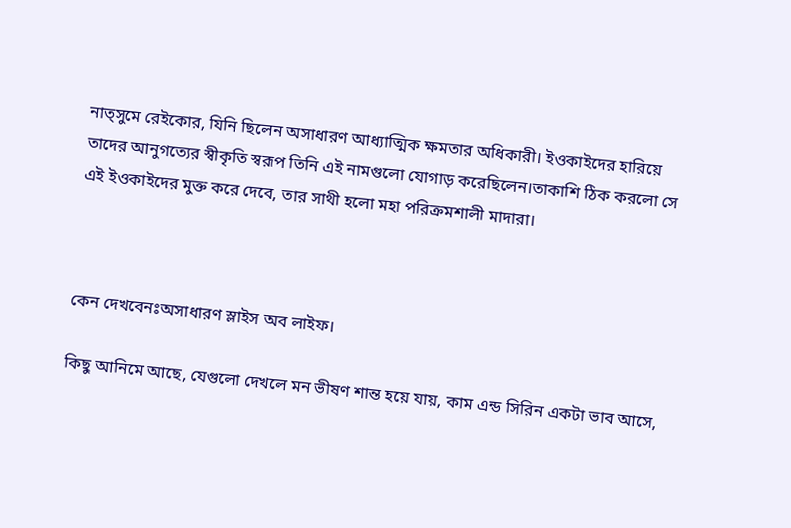নাত্সুমে রেইকোর, যিনি ছিলেন অসাধারণ আধ্যাত্মিক ক্ষমতার অধিকারী। ইওকাইদের হারিয়ে তাদের আনুগত্যের স্বীকৃতি স্বরূপ তিনি এই নামগুলো যোগাড় করেছিলেন।তাকাশি ঠিক করলো সে এই ইওকাইদের মুক্ত করে দেবে, তার সাথী হলো মহা পরিক্রমশালী মাদারা।



কেন দেখবেনঃঅসাধারণ স্লাইস অব লাইফ।

কিছু আনিমে আছে, যেগুলো দেখলে মন ভীষণ শান্ত হয়ে যায়, কাম এন্ড সিরিন একটা ভাব আসে,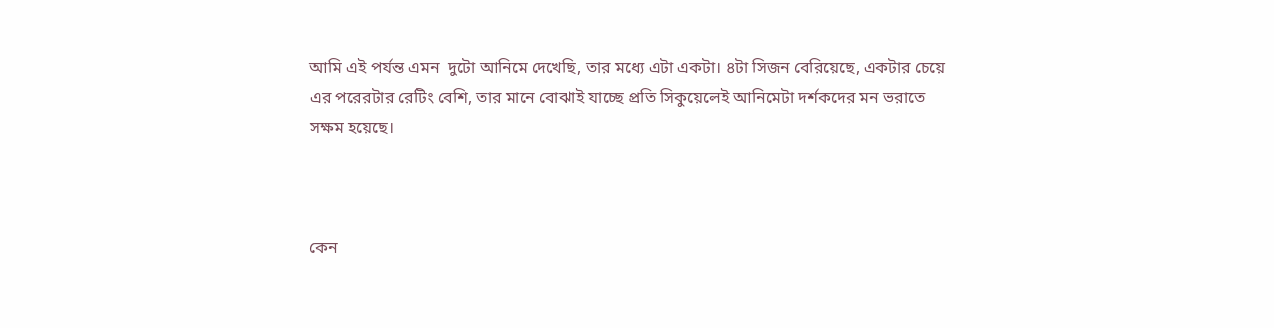আমি এই পর্যন্ত এমন  দুটো আনিমে দেখেছি, তার মধ্যে এটা একটা। ৪টা সিজন বেরিয়েছে, একটার চেয়ে এর পরেরটার রেটিং বেশি, তার মানে বোঝাই যাচ্ছে প্রতি সিকুয়েলেই আনিমেটা দর্শকদের মন ভরাতে সক্ষম হয়েছে।



কেন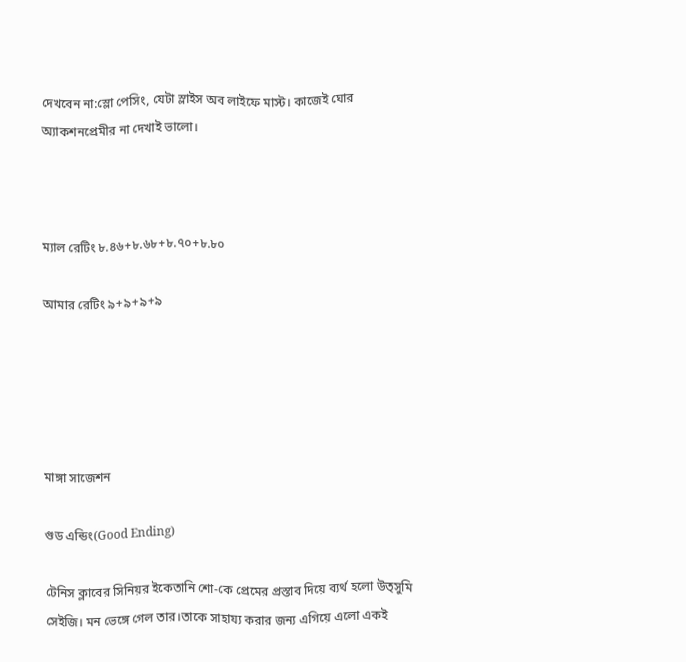দেখবেন না:স্লো পেসিং, যেটা স্লাইস অব লাইফে মাস্ট। কাজেই ঘোর অ্যাকশনপ্রেমীর না দেখাই ভালো।



ম্যাল রেটিং ৮.৪৬+৮.৬৮+৮.৭০+৮.৮০

আমার রেটিং ৯+৯+৯+৯





মাঙ্গা সাজেশন

গুড এন্ডিং(Good Ending)

টেনিস ক্লাবের সিনিয়র ইকেতানি শো-কে প্রেমের প্রস্তাব দিয়ে ব্যর্থ হলো উত্সুমি সেইজি। মন ভেঙ্গে গেল তার।তাকে সাহায্য করার জন্য এগিয়ে এলো একই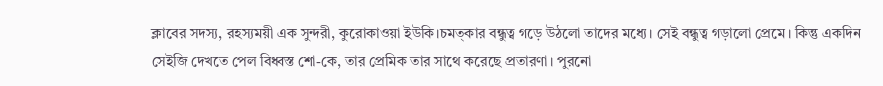ক্লাবের সদস্য, রহস্যময়ী এক সুন্দরী, কুরোকাওয়া ইউকি।চমত্কার বন্ধুত্ব গড়ে উঠলো তাদের মধ্যে। সেই বন্ধুত্ব গড়ালো প্রেমে। কিন্তু একদিন সেইজি দেখতে পেল বিধ্বস্ত শো-কে, তার প্রেমিক তার সাথে করেছে প্রতারণা। পুরনো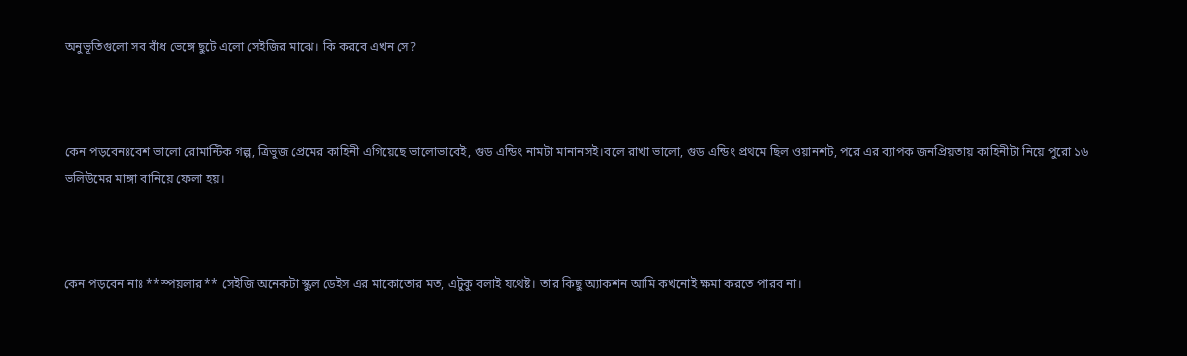অনুভূতিগুলো সব বাঁধ ভেঙ্গে ছুটে এলো সেইজির মাঝে। কি করবে এখন সে?



কেন পড়বেনঃবেশ ভালো রোমান্টিক গল্প, ত্রিভুজ প্রেমের কাহিনী এগিয়েছে ভালোভাবেই, গুড এন্ডিং নামটা মানানসই।বলে রাখা ভালো, গুড এন্ডিং প্রথমে ছিল ওয়ানশট, পরে এর ব্যাপক জনপ্রিয়তায় কাহিনীটা নিয়ে পুরো ১৬ ভলিউমের মাঙ্গা বানিয়ে ফেলা হয়।



কেন পড়বেন নাঃ **স্পয়লার** সেইজি অনেকটা স্কুল ডেইস এর মাকোতোর মত, এটুকু বলাই যথেষ্ট। তার কিছু অ্যাকশন আমি কখনোই ক্ষমা করতে পারব না।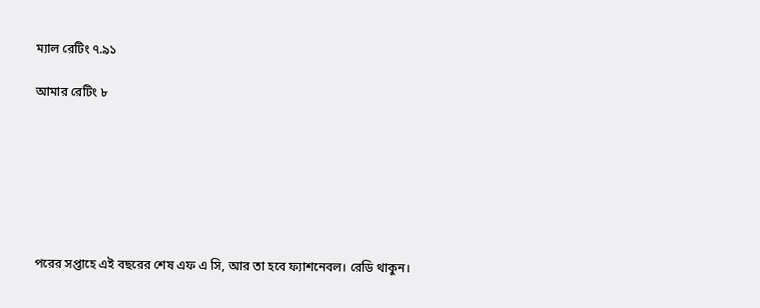ম্যাল রেটিং ৭.৯১

আমার রেটিং ৮







পরের সপ্তাহে এই বছরের শেষ এফ এ সি, আর তা হবে ফ্যাশনেবল। রেডি থাকুন।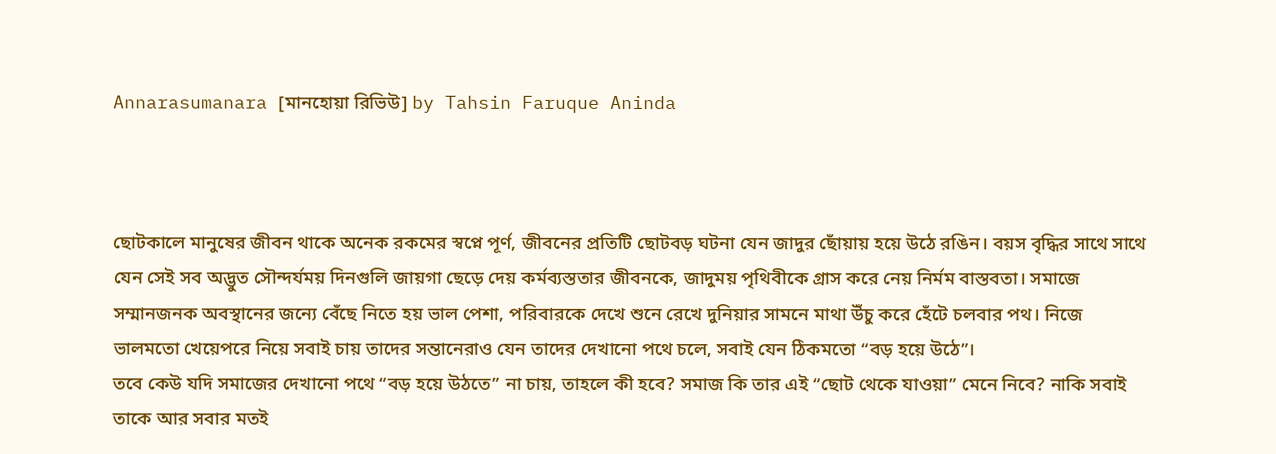Annarasumanara [মানহোয়া রিভিউ] by Tahsin Faruque Aninda



ছোটকালে মানুষের জীবন থাকে অনেক রকমের স্বপ্নে পূর্ণ, জীবনের প্রতিটি ছোটবড় ঘটনা যেন জাদুর ছোঁয়ায় হয়ে উঠে রঙিন। বয়স বৃদ্ধির সাথে সাথে যেন সেই সব অদ্ভুত সৌন্দর্যময় দিনগুলি জায়গা ছেড়ে দেয় কর্মব্যস্ততার জীবনকে, জাদুময় পৃথিবীকে গ্রাস করে নেয় নির্মম বাস্তবতা। সমাজে সম্মানজনক অবস্থানের জন্যে বেঁছে নিতে হয় ভাল পেশা, পরিবারকে দেখে শুনে রেখে দুনিয়ার সামনে মাথা উঁচু করে হেঁটে চলবার পথ। নিজে ভালমতো খেয়েপরে নিয়ে সবাই চায় তাদের সন্তানেরাও যেন তাদের দেখানো পথে চলে, সবাই যেন ঠিকমতো “বড় হয়ে উঠে”।
তবে কেউ যদি সমাজের দেখানো পথে “বড় হয়ে উঠতে” না চায়, তাহলে কী হবে? সমাজ কি তার এই “ছোট থেকে যাওয়া” মেনে নিবে? নাকি সবাই তাকে আর সবার মতই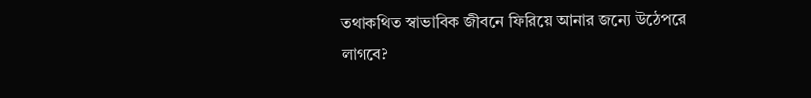তথাকথিত স্বাভাবিক জীবনে ফিরিয়ে আনার জন্যে উঠেপরে লাগবে?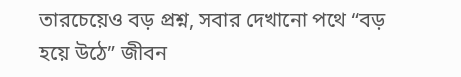তারচেয়েও বড় প্রশ্ন, সবার দেখানো পথে “বড় হয়ে উঠে” জীবন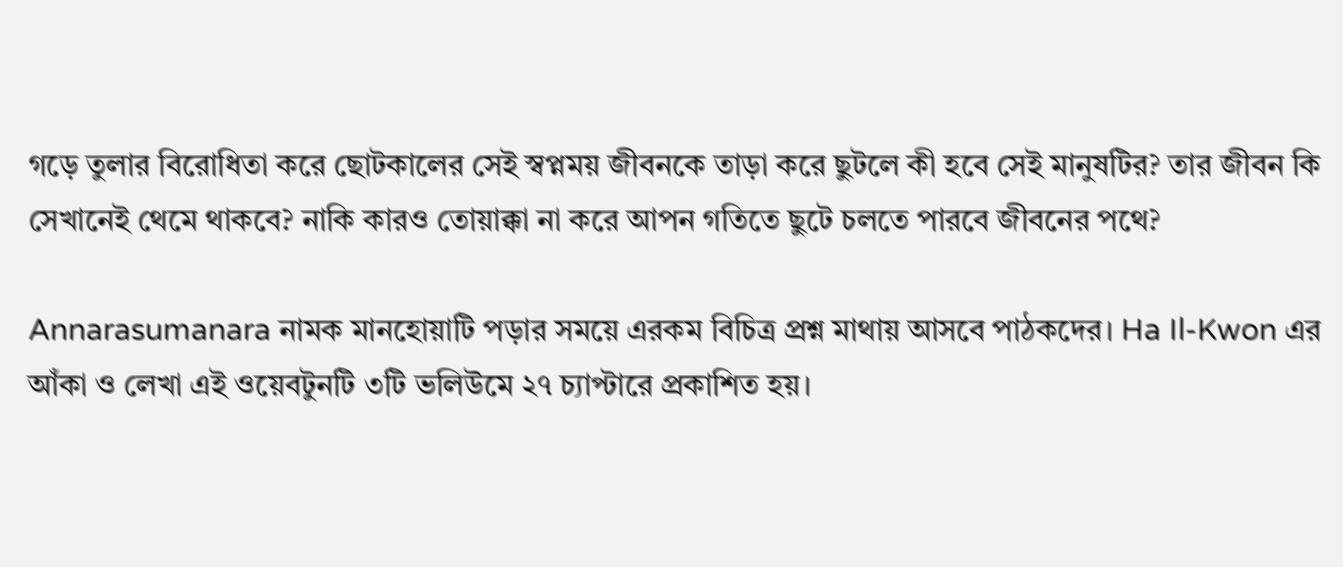গড়ে তুলার বিরোধিতা করে ছোটকালের সেই স্বপ্নময় জীবনকে তাড়া করে ছুটলে কী হবে সেই মানুষটির? তার জীবন কি সেখানেই থেমে থাকবে? নাকি কারও তোয়াক্কা না করে আপন গতিতে ছুটে চলতে পারবে জীবনের পথে?

Annarasumanara নামক মানহোয়াটি পড়ার সময়ে এরকম বিচিত্র প্রশ্ন মাথায় আসবে পাঠকদের। Ha Il-Kwon এর আঁকা ও লেখা এই ওয়েবটুনটি ৩টি ভলিউমে ২৭ চ্যাপ্টারে প্রকাশিত হয়।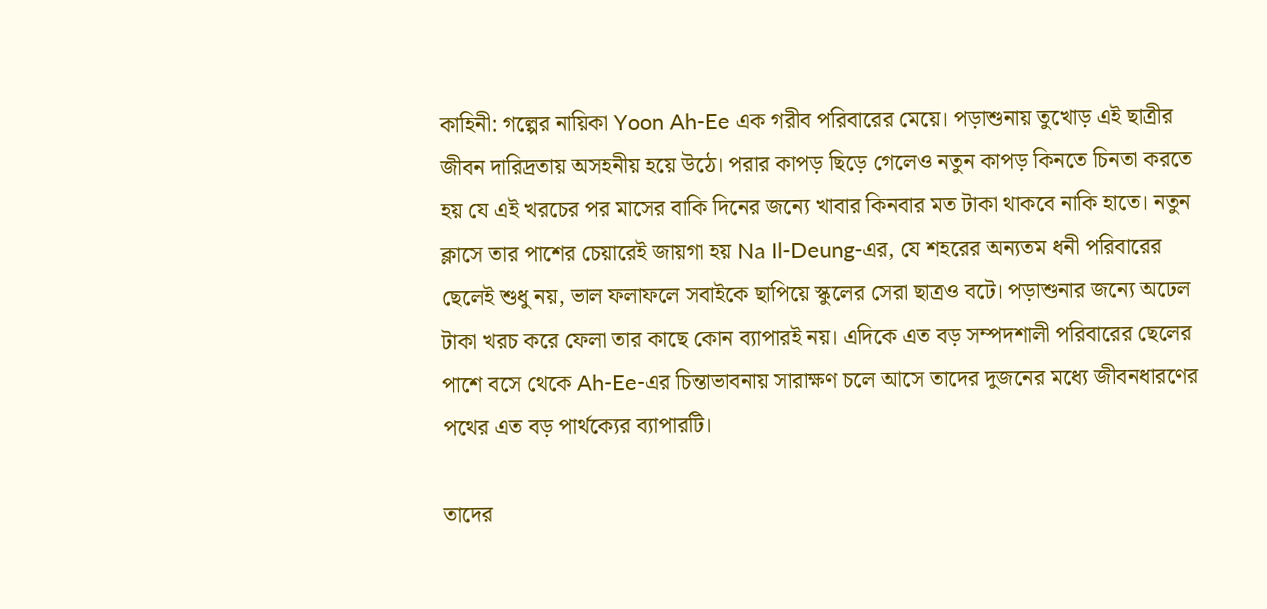কাহিনী: গল্পের নায়িকা Yoon Ah-Ee এক গরীব পরিবারের মেয়ে। পড়াশুনায় তুখোড় এই ছাত্রীর জীবন দারিদ্রতায় অসহনীয় হয়ে উঠে। পরার কাপড় ছিড়ে গেলেও নতুন কাপড় কিনতে চিনতা করতে হয় যে এই খরচের পর মাসের বাকি দিনের জন্যে খাবার কিনবার মত টাকা থাকবে নাকি হাতে। নতুন ক্লাসে তার পাশের চেয়ারেই জায়গা হয় Na Il-Deung-এর, যে শহরের অন্যতম ধনী পরিবারের ছেলেই শুধু নয়, ভাল ফলাফলে সবাইকে ছাপিয়ে স্কুলের সেরা ছাত্রও বটে। পড়াশুনার জন্যে অঢেল টাকা খরচ করে ফেলা তার কাছে কোন ব্যাপারই নয়। এদিকে এত বড় সম্পদশালী পরিবারের ছেলের পাশে বসে থেকে Ah-Ee-এর চিন্তাভাবনায় সারাক্ষণ চলে আসে তাদের দুজনের মধ্যে জীবনধারণের পথের এত বড় পার্থক্যের ব্যাপারটি।

তাদের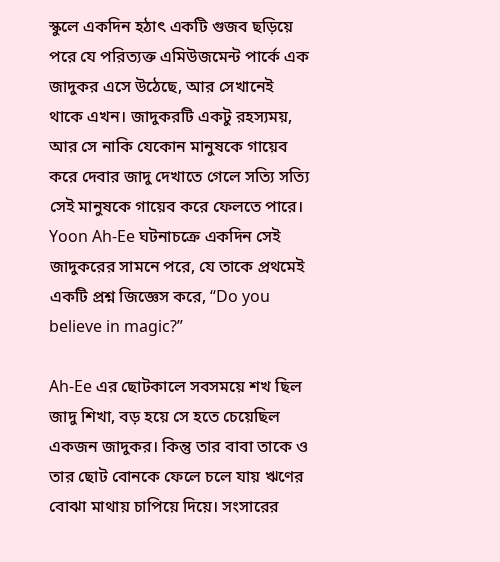স্কুলে একদিন হঠাৎ একটি গুজব ছড়িয়ে পরে যে পরিত্যক্ত এমিউজমেন্ট পার্কে এক জাদুকর এসে উঠেছে, আর সেখানেই থাকে এখন। জাদুকরটি একটু রহস্যময়, আর সে নাকি যেকোন মানুষকে গায়েব করে দেবার জাদু দেখাতে গেলে সত্যি সত্যি সেই মানুষকে গায়েব করে ফেলতে পারে। Yoon Ah-Ee ঘটনাচক্রে একদিন সেই জাদুকরের সামনে পরে, যে তাকে প্রথমেই একটি প্রশ্ন জিজ্ঞেস করে, “Do you believe in magic?”

Ah-Ee এর ছোটকালে সবসময়ে শখ ছিল জাদু শিখা, বড় হয়ে সে হতে চেয়েছিল একজন জাদুকর। কিন্তু তার বাবা তাকে ও তার ছোট বোনকে ফেলে চলে যায় ঋণের বোঝা মাথায় চাপিয়ে দিয়ে। সংসারের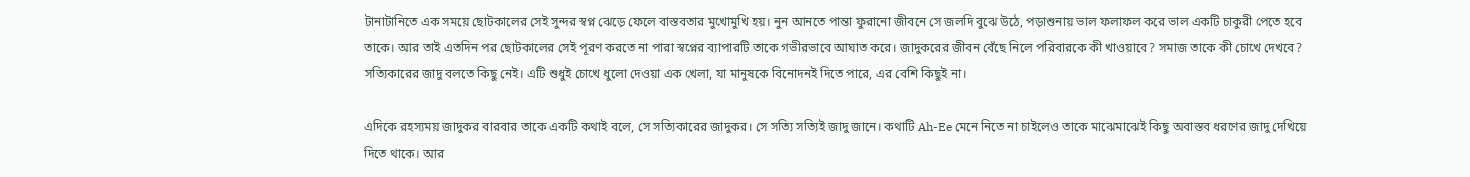টানাটানিতে এক সময়ে ছোটকালের সেই সুন্দর স্বপ্ন ঝেড়ে ফেলে বাস্তবতার মুখোমুখি হয়। নুন আনতে পান্তা ফুরানো জীবনে সে জলদি বুঝে উঠে, পড়াশুনায় ভাল ফলাফল করে ভাল একটি চাকুরী পেতে হবে তাকে। আর তাই এতদিন পর ছোটকালের সেই পূরণ করতে না পারা স্বপ্নের ব্যাপারটি তাকে গভীরভাবে আঘাত করে। জাদুকরের জীবন বেঁছে নিলে পরিবারকে কী খাওয়াবে? সমাজ তাকে কী চোখে দেখবে? সত্যিকারের জাদু বলতে কিছু নেই। এটি শুধুই চোখে ধুলো দেওয়া এক খেলা, যা মানুষকে বিনোদনই দিতে পারে, এর বেশি কিছুই না।

এদিকে রহস্যময় জাদুকর বারবার তাকে একটি কথাই বলে, সে সত্যিকারের জাদুকর। সে সত্যি সত্যিই জাদু জানে। কথাটি Ah-Ee মেনে নিতে না চাইলেও তাকে মাঝেমাঝেই কিছু অবাস্তব ধরণের জাদু দেখিয়ে দিতে থাকে। আর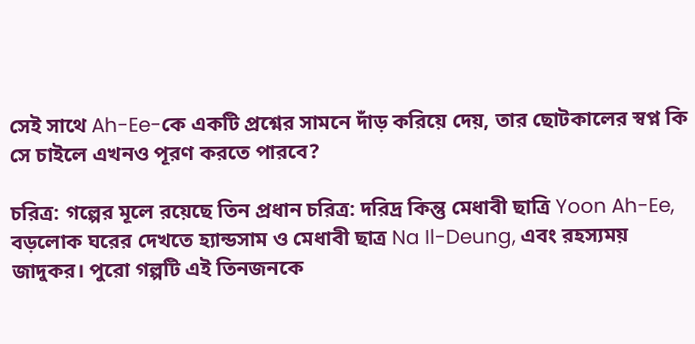সেই সাথে Ah-Ee-কে একটি প্রশ্নের সামনে দাঁড় করিয়ে দেয়, তার ছোটকালের স্বপ্ন কি সে চাইলে এখনও পূরণ করতে পারবে?

চরিত্র: গল্পের মূলে রয়েছে তিন প্রধান চরিত্র: দরিদ্র কিন্তু মেধাবী ছাত্রি Yoon Ah-Ee, বড়লোক ঘরের দেখতে হ্যান্ডসাম ও মেধাবী ছাত্র Na Il-Deung, এবং রহস্যময় জাদুকর। পুরো গল্পটি এই তিনজনকে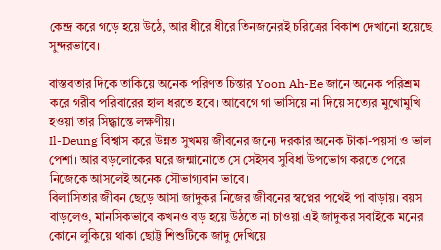কেন্দ্র করে গড়ে হয়ে উঠে, আর ধীরে ধীরে তিনজনেরই চরিত্রের বিকাশ দেখানো হয়েছে সুন্দরভাবে।

বাস্তবতার দিকে তাকিয়ে অনেক পরিণত চিন্তার Yoon Ah-Ee জানে অনেক পরিশ্রম করে গরীব পরিবারের হাল ধরতে হবে। আবেগে গা ভাসিয়ে না দিয়ে সত্যের মুখোমুখি হওয়া তার সিদ্ধ্বান্তে লক্ষণীয়।
Il-Deung বিশ্বাস করে উন্নত সুখময় জীবনের জন্যে দরকার অনেক টাকা-পয়সা ও ভাল পেশা। আর বড়লোকের ঘরে জন্মানোতে সে সেইসব সুবিধা উপভোগ করতে পেরে নিজেকে আসলেই অনেক সৌভাগ্যবান ভাবে।
বিলাসিতার জীবন ছেড়ে আসা জাদুকর নিজের জীবনের স্বপ্নের পথেই পা বাড়ায়। বয়স বাড়লেও, মানসিকভাবে কখনও বড় হয়ে উঠতে না চাওয়া এই জাদুকর সবাইকে মনের কোনে লুকিয়ে থাকা ছোট্ট শিশুটিকে জাদু দেখিয়ে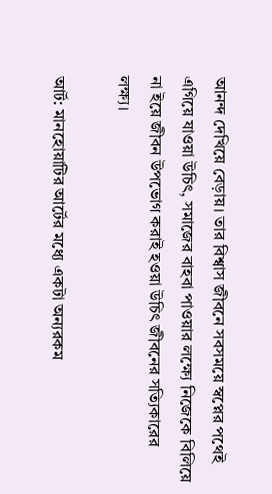আনন্দ দেখিয়ে বেড়ায়। তার বিশ্বাস জীবনে সবসময়ে স্বপ্নের পথেই এগিয়ে যাওয়া উচিৎ, সমাজের বাহবা পাওয়ার লক্ষ্যে নিজেকে বিলিয়ে না ইয়ে জীবন উপভোগ করাই হওয়া উচিৎ জীবনের সত্যিকারের লক্ষ্য।

আর্ট: মানহোয়াটির আর্টের মধ্যে একটা অন্যরকম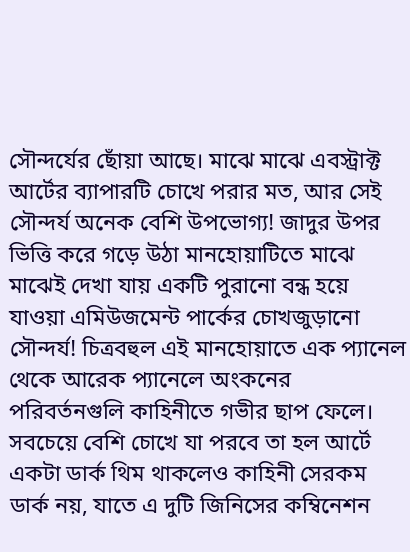সৌন্দর্যের ছোঁয়া আছে। মাঝে মাঝে এবস্ট্রাক্ট আর্টের ব্যাপারটি চোখে পরার মত, আর সেই সৌন্দর্য অনেক বেশি উপভোগ্য! জাদুর উপর ভিত্তি করে গড়ে উঠা মানহোয়াটিতে মাঝে মাঝেই দেখা যায় একটি পুরানো বন্ধ হয়ে যাওয়া এমিউজমেন্ট পার্কের চোখজুড়ানো সৌন্দর্য! চিত্রবহুল এই মানহোয়াতে এক প্যানেল থেকে আরেক প্যানেলে অংকনের পরিবর্তনগুলি কাহিনীতে গভীর ছাপ ফেলে। সবচেয়ে বেশি চোখে যা পরবে তা হল আর্টে একটা ডার্ক থিম থাকলেও কাহিনী সেরকম ডার্ক নয়, যাতে এ দুটি জিনিসের কম্বিনেশন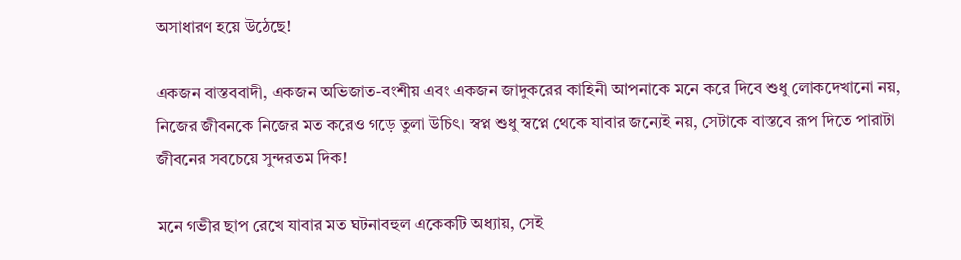অসাধারণ হয়ে উঠেছে!

একজন বাস্তববাদী, একজন অভিজাত-বংশীয় এবং একজন জাদুকরের কাহিনী আপনাকে মনে করে দিবে শুধু লোকদেখানো নয়, নিজের জীবনকে নিজের মত করেও গড়ে তুলা উচিৎ। স্বপ্ন শুধু স্বপ্নে থেকে যাবার জন্যেই নয়, সেটাকে বাস্তবে রূপ দিতে পারাটা জীবনের সবচেয়ে সুন্দরতম দিক!

মনে গভীর ছাপ রেখে যাবার মত ঘটনাবহুল একেকটি অধ্যায়, সেই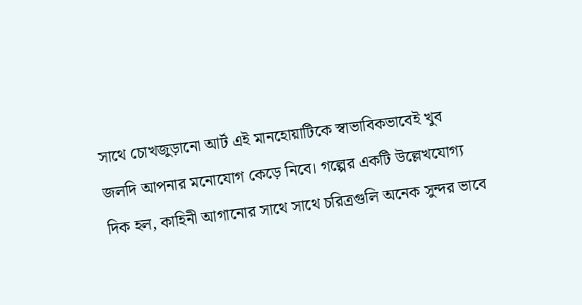সাথে চোখজুড়ানো আর্ট এই মানহোয়াটিকে স্বাভাবিকভাবেই খুব জলদি আপনার মনোযোগ কেড়ে নিবে। গল্পের একটি উল্লেখযোগ্য দিক হল, কাহিনী আগানোর সাথে সাথে চরিত্রগুলি অনেক সুন্দর ভাবে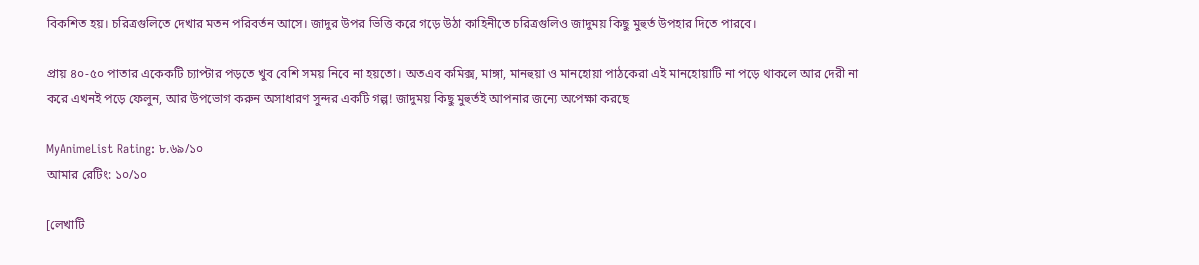বিকশিত হয়। চরিত্রগুলিতে দেখার মতন পরিবর্তন আসে। জাদুর উপর ভিত্তি করে গড়ে উঠা কাহিনীতে চরিত্রগুলিও জাদুময় কিছু মুহুর্ত উপহার দিতে পারবে।

প্রায় ৪০-৫০ পাতার একেকটি চ্যাপ্টার পড়তে খুব বেশি সময় নিবে না হয়তো। অতএব কমিক্স, মাঙ্গা, মানহুয়া ও মানহোয়া পাঠকেরা এই মানহোয়াটি না পড়ে থাকলে আর দেরী না করে এখনই পড়ে ফেলুন, আর উপভোগ করুন অসাধারণ সুন্দর একটি গল্প! জাদুময় কিছু মুহুর্তই আপনার জন্যে অপেক্ষা করছে

MyAnimeList Rating: ৮.৬৯/১০
আমার রেটিং: ১০/১০

[লেখাটি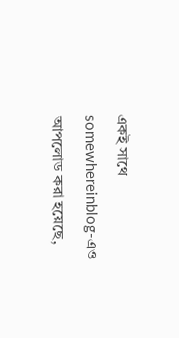একই সাথে somewhereinblog-এও আপলোড করা হয়েছে,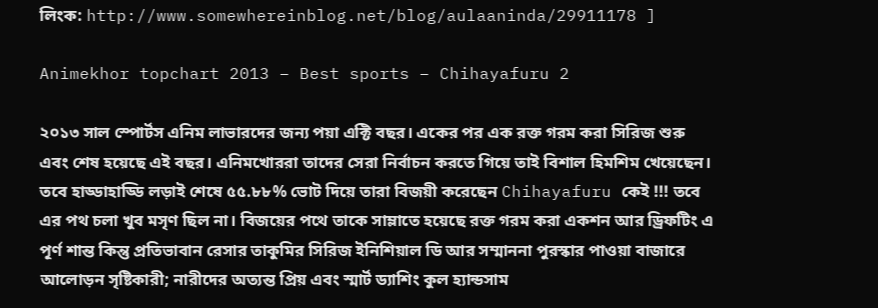লিংক: http://www.somewhereinblog.net/blog/aulaaninda/29911178 ]

Animekhor topchart 2013 – Best sports – Chihayafuru 2

২০১৩ সাল স্পোর্টস এনিম লাভারদের জন্য পয়া এক্টি বছর। একের পর এক রক্ত গরম করা সিরিজ শুরু এবং শেষ হয়েছে এই বছর। এনিমখোররা তাদের সেরা নির্বাচন করতে গিয়ে তাই বিশাল হিমশিম খেয়েছেন। তবে হাড্ডাহাড্ডি লড়াই শেষে ৫৫.৮৮% ভোট দিয়ে তারা বিজয়ী করেছেন Chihayafuru কেই !!! তবে এর পথ চলা খুব মসৃণ ছিল না। বিজয়ের পথে তাকে সাম্লাতে হয়েছে রক্ত গরম করা একশন আর ড্রিফটিং এ পূর্ণ শান্ত কিন্তু প্রতিভাবান রেসার তাকুমির সিরিজ ইনিশিয়াল ডি আর সম্মাননা পুরস্কার পাওয়া বাজারে আলোড়ন সৃষ্টিকারী; নারীদের অত্যন্ত প্রিয় এবং স্মার্ট ড্যাশিং কুল হ্যান্ডসাম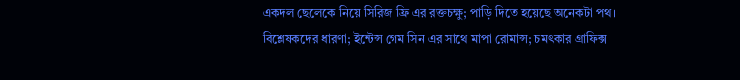একদল ছেলেকে নিয়ে সিরিজ ফ্রি এর রক্তচক্ষু; পাড়ি দিতে হয়েছে অনেকটা পথ। বিশ্লেষকদের ধারণা; ইন্টেন্স গেম সিন এর সাথে মাপা রোমান্স; চমৎকার গ্রাফিক্স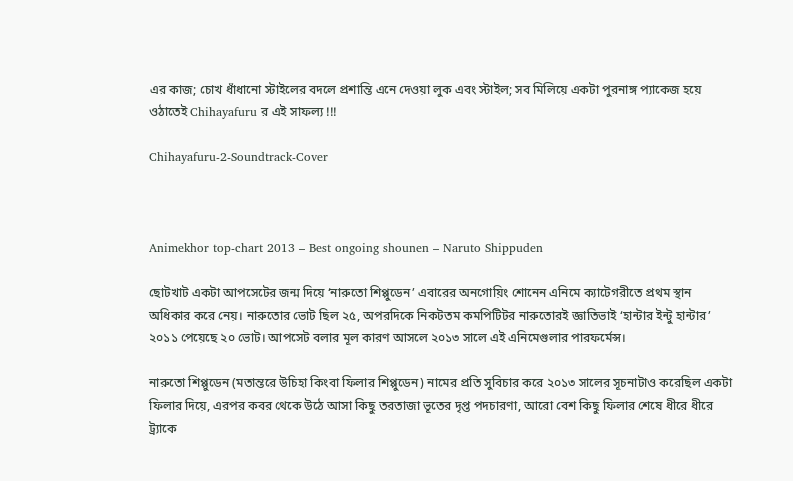এর কাজ; চোখ ধাঁধানো স্টাইলের বদলে প্রশান্তি এনে দেওয়া লুক এবং স্টাইল; সব মিলিয়ে একটা পুরনাঙ্গ প্যাকেজ হয়ে ওঠাতেই Chihayafuru র এই সাফল্য !!!

Chihayafuru-2-Soundtrack-Cover



Animekhor top-chart 2013 – Best ongoing shounen – Naruto Shippuden

ছোটখাট একটা আপসেটের জন্ম দিয়ে ‘নারুতো শিপ্পুডেন’ এবারের অনগোয়িং শোনেন এনিমে ক্যাটেগরীতে প্রথম স্থান অধিকার করে নেয়। নারুতোর ভোট ছিল ২৫, অপরদিকে নিকটতম কমপিটিটর নারুতোরই জ্ঞাতিভাই ‘হান্টার ইন্টু হান্টার’ ২০১১ পেয়েছে ২০ ভোট। আপসেট বলার মূল কারণ আসলে ২০১৩ সালে এই এনিমেগুলার পারফর্মেন্স।

নারুতো শিপ্পুডেন (মতান্তরে উচিহা কিংবা ফিলার শিপ্পুডেন) নামের প্রতি সুবিচার করে ২০১৩ সালের সূচনাটাও করেছিল একটা ফিলার দিয়ে, এরপর কবর থেকে উঠে আসা কিছু তরতাজা ভূতের দৃপ্ত পদচারণা, আরো বেশ কিছু ফিলার শেষে ধীরে ধীরে ট্র্যাকে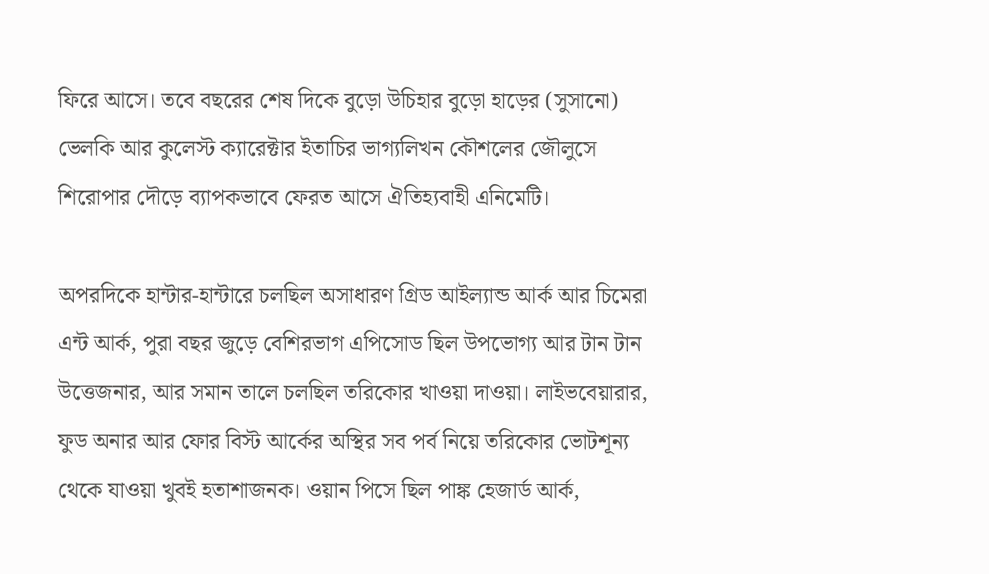ফিরে আসে। তবে বছরের শেষ দিকে বুড়ো উচিহার বুড়ো হাড়ের (সুসানো) ভেলকি আর কুলেস্ট ক্যারেক্টার ইতাচির ভাগ্যলিখন কৌশলের জৌলুসে শিরোপার দৌড়ে ব্যাপকভাবে ফেরত আসে ঐতিহ্যবাহী এনিমেটি।

অপরদিকে হান্টার-হান্টারে চলছিল অসাধারণ গ্রিড আইল্যান্ড আর্ক আর চিমেরা এন্ট আর্ক, পুরা বছর জুড়ে বেশিরভাগ এপিসোড ছিল উপভোগ্য আর টান টান উত্তেজনার, আর সমান তালে চলছিল তরিকোর খাওয়া দাওয়া। লাইভবেয়ারার, ফুড অনার আর ফোর বিস্ট আর্কের অস্থির সব পর্ব নিয়ে তরিকোর ভোটশূন্য থেকে যাওয়া খুবই হতাশাজনক। ওয়ান পিসে ছিল পাঙ্ক হেজার্ড আর্ক,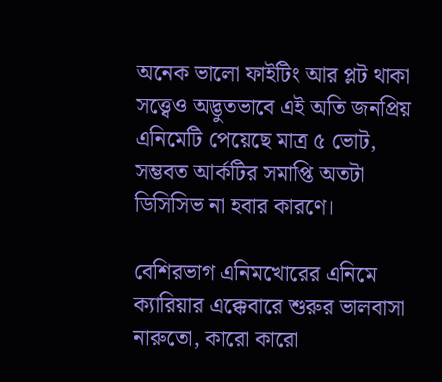অনেক ভালো ফাইটিং আর প্লট থাকা সত্ত্বেও অদ্ভুতভাবে এই অতি জনপ্রিয় এনিমেটি পেয়েছে মাত্র ৫ ভোট, সম্ভবত আর্কটির সমাপ্তি অতটা ডিসিসিভ না হবার কারণে।

বেশিরভাগ এনিমখোরের এনিমে ক্যারিয়ার এক্কেবারে শুরুর ভালবাসা নারুতো, কারো কারো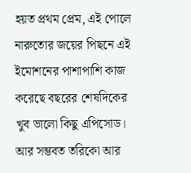হয়ত প্রথম প্রেম, এই পোলে নারুতোর জয়ের পিছনে এই ইমোশনের পাশাপাশি কাজ করেছে বছরের শেষদিকের খুব ভালো কিছু এপিসোড। আর সম্ভবত তরিকো আর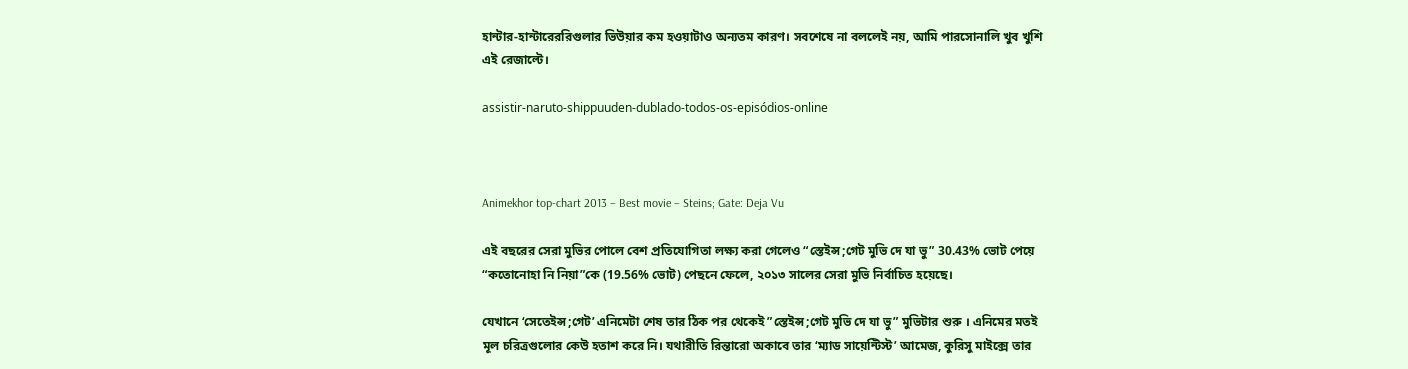হান্টার-হান্টারেররিগুলার ভিউয়ার কম হওয়াটাও অন্যতম কারণ। সবশেষে না বললেই নয়, আমি পারসোনালি খুব খুশি এই রেজাল্টে।

assistir-naruto-shippuuden-dublado-todos-os-episódios-online



Animekhor top-chart 2013 – Best movie – Steins; Gate: Deja Vu

এই বছরের সেরা মুভির পোলে বেশ প্রতিযোগিতা লক্ষ্য করা গেলেও “স্তেইন্স;গেট মুভি দে যা ভু” 30.43% ভোট পেয়ে “কতোনোহা নি নিয়া”কে (19.56% ভোট) পেছনে ফেলে, ২০১৩ সালের সেরা মুভি নির্বাচিত হয়েছে।

যেখানে ‘সেতেইন্স;গেট’ এনিমেটা শেষ তার ঠিক পর থেকেই ”স্তেইন্স;গেট মুভি দে যা ভু” মুভিটার শুরু । এনিমের মতই মূল চরিত্রগুলোর কেউ হতাশ করে নি। যথারীতি রিন্তারো অকাবে তার ‘ম্যাড সায়েন্টিস্ট’ আমেজ, কুরিসু মাইক্সে তার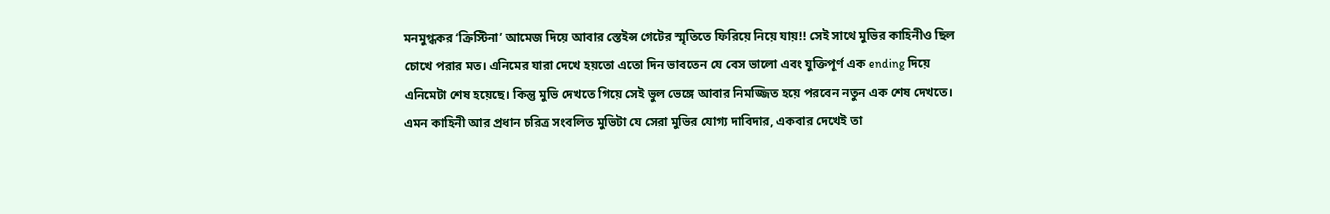মনমুগ্ধকর ‘ক্রিস্টিনা’ আমেজ দিয়ে আবার স্তেইন্স গেটের স্মৃতিতে ফিরিয়ে নিয়ে যায়!! সেই সাথে মুভির কাহিনীও ছিল চোখে পরার মত। এনিমের যারা দেখে হয়তো এতো দিন ভাবতেন যে বেস ভালো এবং যুক্তিপূর্ণ এক ending দিয়ে এনিমেটা শেষ হয়েছে। কিন্তু মুভি দেখতে গিয়ে সেই ভুল ভেঙ্গে আবার নিমজ্জিত হয়ে পরবেন নতুন এক শেষ দেখতে। এমন কাহিনী আর প্রধান চরিত্র সংবলিত মুভিটা যে সেরা মুভির যোগ্য দাবিদার, একবার দেখেই তা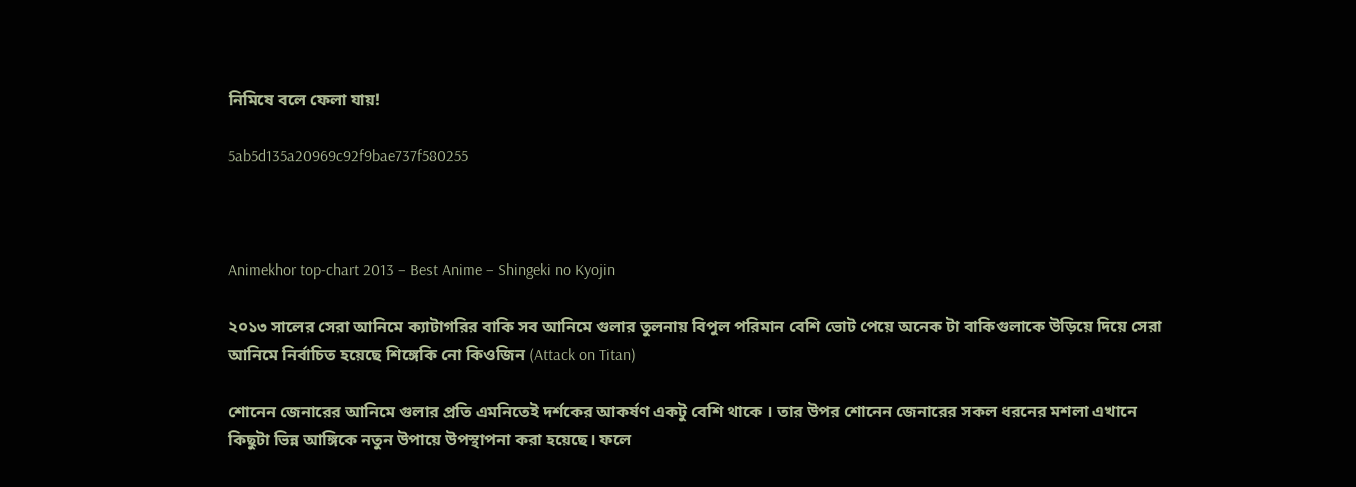নিমিষে বলে ফেলা যায়!

5ab5d135a20969c92f9bae737f580255



Animekhor top-chart 2013 – Best Anime – Shingeki no Kyojin

২০১৩ সালের সেরা আনিমে ক্যাটাগরির বাকি সব আনিমে গুলার তুলনায় বিপুল পরিমান বেশি ভোট পেয়ে অনেক টা বাকিগুলাকে উড়িয়ে দিয়ে সেরা আনিমে নির্বাচিত হয়েছে শিঙ্গেকি নো কিওজিন (Attack on Titan)

শোনেন জেনারের আনিমে গুলার প্রতি এমনিতেই দর্শকের আকর্ষণ একটু বেশি থাকে । তার উপর শোনেন জেনারের সকল ধরনের মশলা এখানে কিছুটা ভিন্ন আঙ্গিকে নতুন উপায়ে উপস্থাপনা করা হয়েছে। ফলে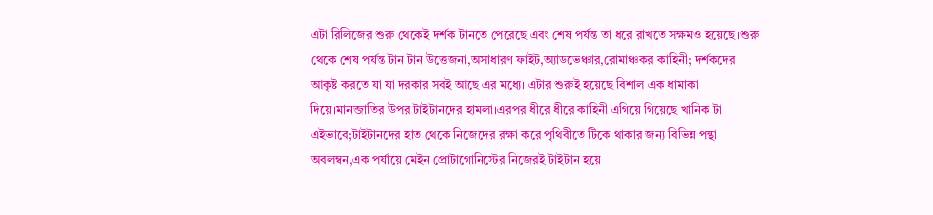এটা রিলিজের শুরু থেকেই দর্শক টানতে পেরেছে এবং শেষ পর্যন্ত তা ধরে রাখতে সক্ষমও হয়েছে।শুরু থেকে শেষ পর্যন্ত টান টান উত্তেজনা,অসাধারণ ফাইট,অ্যাডভেঞ্চার,রোমাঞ্চকর কাহিনী; দর্শকদের আকৃষ্ট করতে যা যা দরকার সবই আছে এর মধ্যে। এটার শুরুই হয়েছে বিশাল এক ধামাকা দিয়ে।মানব্জাতির উপর টাইটানদের হামলা।এরপর ধীরে ধীরে কাহিনী এগিয়ে গিয়েছে খানিক টা এইভাবে;টাইটানদের হাত থেকে নিজেদের রক্ষা করে পৃথিবীতে টিকে থাকার জন্য বিভিন্ন পন্থা অবলম্বন,এক পর্যায়ে মেইন প্রোটাগোনিস্টের নিজেরই টাইটান হয়ে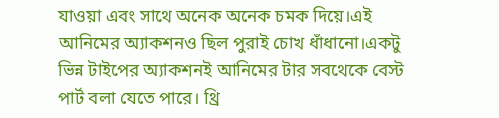যাওয়া এবং সাথে অনেক অনেক চমক দিয়ে।এই আনিমের অ্যাকশনও ছিল পুরাই চোখ ধাঁধানো।একটু ভিন্ন টাইপের অ্যাকশনই আনিমের টার সবথেকে বেস্ট পার্ট বলা যেতে পারে। থ্রি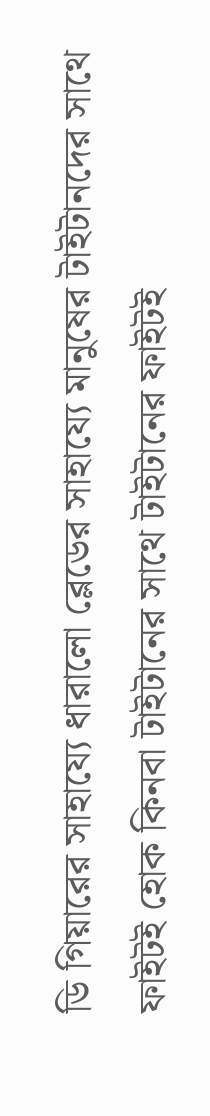ডি গিয়ারের সাহায্যে ধারালো ব্লেডের সাহায্যে মানুষের টাইটানদের সাথে ফাইটই হোক কিনবা টাইটানের সাথে টাইটানের ফাইটই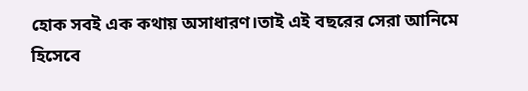হোক সবই এক কথায় অসাধারণ।তাই এই বছরের সেরা আনিমে হিসেবে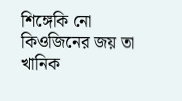শিঙ্গেকি নো কিওজিনের জয় তা খানিক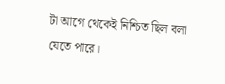টা আগে থেকেই নিশ্চিত ছিল বলা যেতে পারে।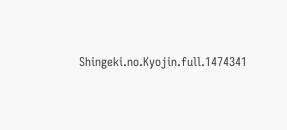Shingeki.no.Kyojin.full.1474341